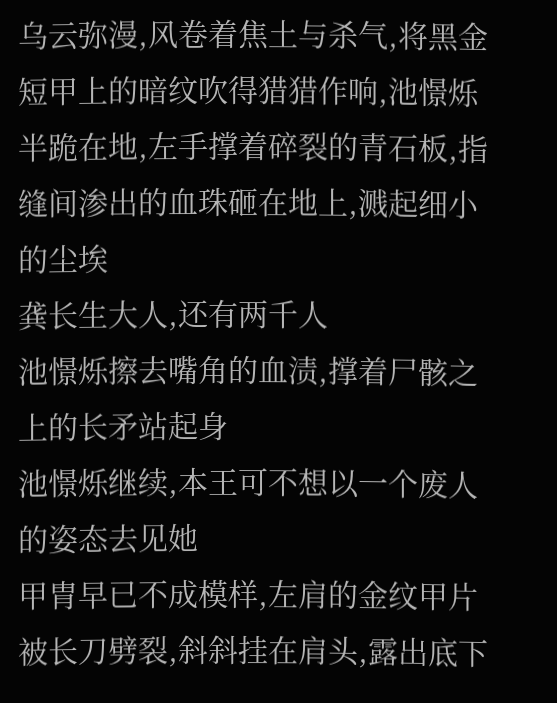乌云弥漫,风卷着焦土与杀气,将黑金短甲上的暗纹吹得猎猎作响,池憬烁半跪在地,左手撑着碎裂的青石板,指缝间渗出的血珠砸在地上,溅起细小的尘埃
龚长生大人,还有两千人
池憬烁擦去嘴角的血渍,撑着尸骸之上的长矛站起身
池憬烁继续,本王可不想以一个废人的姿态去见她
甲胄早已不成模样,左肩的金纹甲片被长刀劈裂,斜斜挂在肩头,露出底下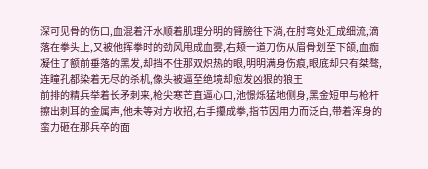深可见骨的伤口,血混着汗水顺着肌理分明的臂膀往下淌,在肘弯处汇成细流,滴落在拳头上,又被他挥拳时的劲风甩成血雾,右颊一道刀伤从眉骨划至下颌,血痂凝住了额前垂落的黑发,却挡不住那双炽热的眼,明明满身伤痕,眼底却只有桀骜,连瞳孔都染着无尽的杀机,像头被逼至绝境却愈发凶狠的狼王
前排的精兵举着长矛刺来,枪尖寒芒直逼心口,池憬烁猛地侧身,黑金短甲与枪杆擦出刺耳的金属声,他未等对方收招,右手攥成拳,指节因用力而泛白,带着浑身的蛮力砸在那兵卒的面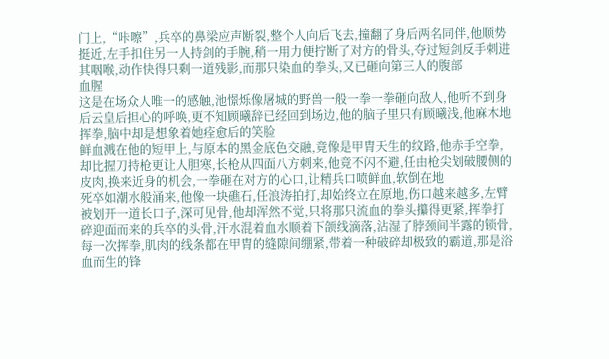门上,“咔嚓”,兵卒的鼻梁应声断裂,整个人向后飞去,撞翻了身后两名同伴,他顺势挺近,左手扣住另一人持剑的手腕,稍一用力便拧断了对方的骨头,夺过短剑反手刺进其咽喉,动作快得只剩一道残影,而那只染血的拳头,又已砸向第三人的腹部
血腥
这是在场众人唯一的感触,池憬烁像屠城的野兽一般一拳一拳砸向敌人,他听不到身后云皇后担心的呼唤,更不知顾曦辞已经回到场边,他的脑子里只有顾曦浅,他麻木地挥拳,脑中却是想象着她痊愈后的笑脸
鲜血溅在他的短甲上,与原本的黑金底色交融,竟像是甲胄天生的纹路,他赤手空拳,却比握刀持枪更让人胆寒,长枪从四面八方刺来,他竟不闪不避,任由枪尖划破腰侧的皮肉,换来近身的机会,一拳砸在对方的心口,让精兵口喷鲜血,软倒在地
死卒如潮水般涌来,他像一块礁石,任浪涛拍打,却始终立在原地,伤口越来越多,左臂被划开一道长口子,深可见骨,他却浑然不觉,只将那只流血的拳头攥得更紧,挥拳打碎迎面而来的兵卒的头骨,汗水混着血水顺着下颌线滴落,沾湿了脖颈间半露的锁骨,每一次挥拳,肌肉的线条都在甲胄的缝隙间绷紧,带着一种破碎却极致的霸道,那是浴血而生的锋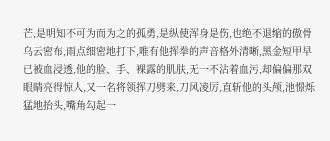芒,是明知不可为而为之的孤勇,是纵使浑身是伤,也绝不退缩的傲骨
乌云密布,雨点细密地打下,唯有他挥拳的声音格外清晰,黑金短甲早已被血浸透,他的脸、手、裸露的肌肤,无一不沾着血污,却偏偏那双眼睛亮得惊人,又一名将领挥刀劈来,刀风凌厉,直斩他的头颅,池憬烁猛地抬头,嘴角勾起一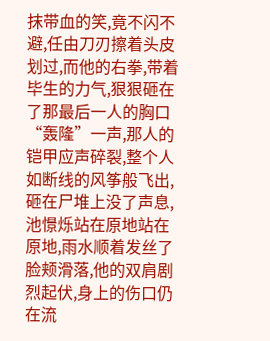抹带血的笑,竟不闪不避,任由刀刃擦着头皮划过,而他的右拳,带着毕生的力气,狠狠砸在了那最后一人的胸口
“轰隆”一声,那人的铠甲应声碎裂,整个人如断线的风筝般飞出,砸在尸堆上没了声息,池憬烁站在原地站在原地,雨水顺着发丝了脸颊滑落,他的双肩剧烈起伏,身上的伤口仍在流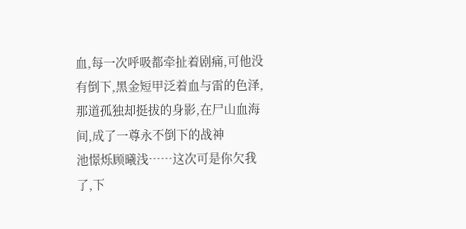血,每一次呼吸都牵扯着剧痛,可他没有倒下,黑金短甲泛着血与雷的色泽,那道孤独却挺拔的身影,在尸山血海间,成了一尊永不倒下的战神
池憬烁顾曦浅……这次可是你欠我了,下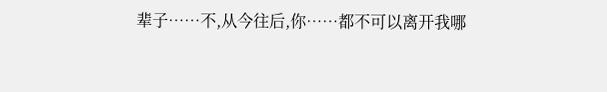辈子……不,从今往后,你……都不可以离开我哪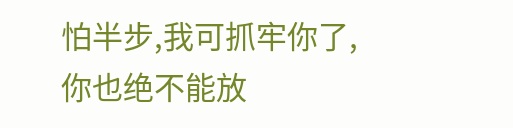怕半步,我可抓牢你了,你也绝不能放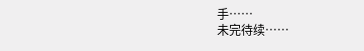手……
未完待续……